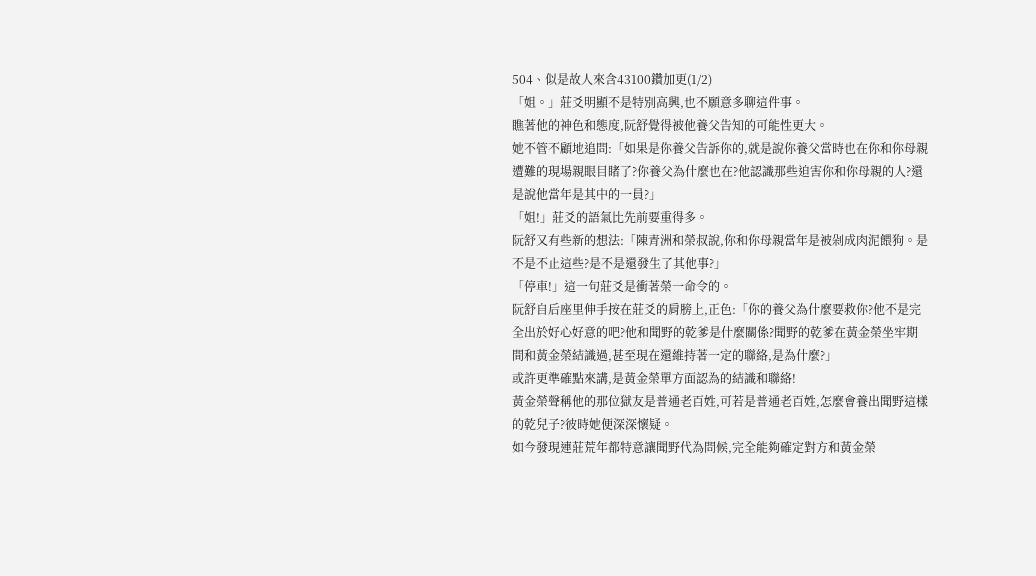504、似是故人來含43100鑽加更(1/2)
「姐。」莊爻明顯不是特別高興,也不願意多聊這件事。
瞧著他的神色和態度,阮舒覺得被他養父告知的可能性更大。
她不管不顧地追問:「如果是你養父告訴你的,就是說你養父當時也在你和你母親遭難的現場親眼目睹了?你養父為什麼也在?他認識那些迫害你和你母親的人?還是說他當年是其中的一員?」
「姐!」莊爻的語氣比先前要重得多。
阮舒又有些新的想法:「陳青洲和榮叔說,你和你母親當年是被剁成肉泥餵狗。是不是不止這些?是不是還發生了其他事?」
「停車!」這一句莊爻是衝著榮一命令的。
阮舒自后座里伸手按在莊爻的肩膀上,正色:「你的養父為什麼要救你?他不是完全出於好心好意的吧?他和聞野的乾爹是什麼關係?聞野的乾爹在黃金榮坐牢期間和黃金榮結識過,甚至現在還維持著一定的聯絡,是為什麼?」
或許更準確點來講,是黃金榮單方面認為的結識和聯絡!
黃金榮聲稱他的那位獄友是普通老百姓,可若是普通老百姓,怎麼會養出聞野這樣的乾兒子?彼時她便深深懷疑。
如今發現連莊荒年都特意讓聞野代為問候,完全能夠確定對方和黃金榮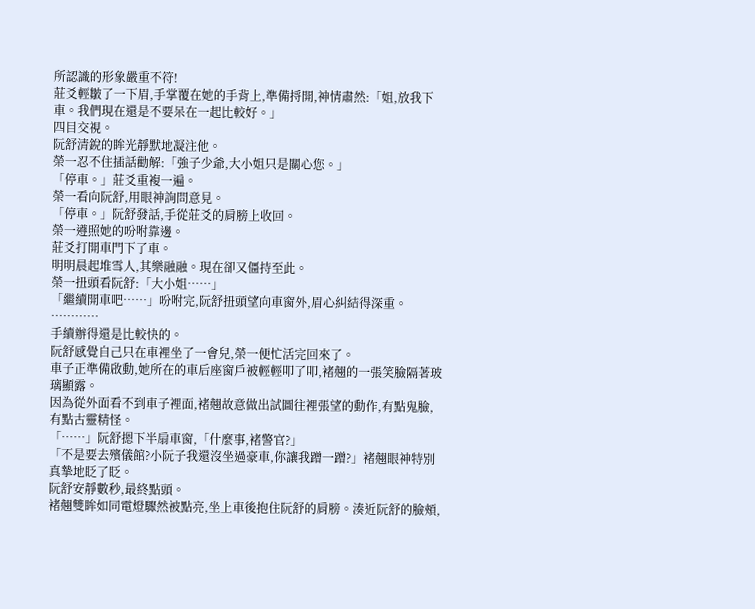所認識的形象嚴重不符!
莊爻輕皺了一下眉,手掌覆在她的手背上,準備捋開,神情肅然:「姐,放我下車。我們現在還是不要呆在一起比較好。」
四目交視。
阮舒清銳的眸光靜默地凝注他。
榮一忍不住插話勸解:「強子少爺,大小姐只是關心您。」
「停車。」莊爻重複一遍。
榮一看向阮舒,用眼神詢問意見。
「停車。」阮舒發話,手從莊爻的肩膀上收回。
榮一遵照她的吩咐靠邊。
莊爻打開車門下了車。
明明晨起堆雪人,其樂融融。現在卻又僵持至此。
榮一扭頭看阮舒:「大小姐……」
「繼續開車吧……」吩咐完,阮舒扭頭望向車窗外,眉心糾結得深重。
…………
手續辦得還是比較快的。
阮舒感覺自己只在車裡坐了一會兒,榮一便忙活完回來了。
車子正準備啟動,她所在的車后座窗戶被輕輕叩了叩,褚翹的一張笑臉隔著玻璃顯露。
因為從外面看不到車子裡面,褚翹故意做出試圖往裡張望的動作,有點鬼臉,有點古靈精怪。
「……」阮舒摁下半扇車窗,「什麼事,褚警官?」
「不是要去殯儀館?小阮子我還沒坐過豪車,你讓我蹭一蹭?」褚翹眼神特別真摯地眨了眨。
阮舒安靜數秒,最終點頭。
褚翹雙眸如同電燈驟然被點亮,坐上車後抱住阮舒的肩膀。湊近阮舒的臉頰,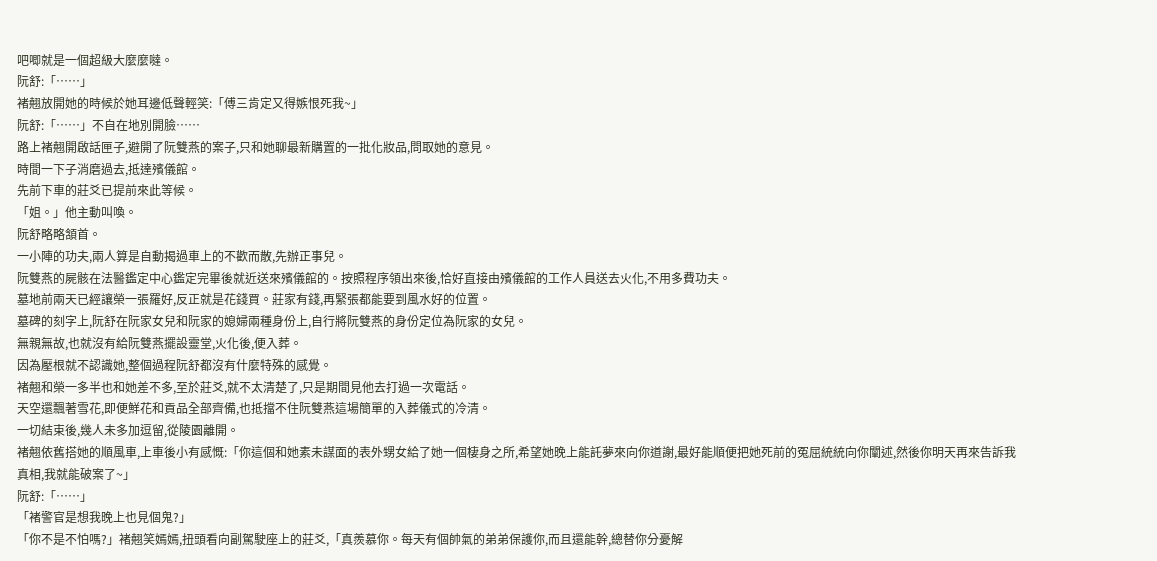吧唧就是一個超級大麼麼噠。
阮舒:「……」
褚翹放開她的時候於她耳邊低聲輕笑:「傅三肯定又得嫉恨死我~」
阮舒:「……」不自在地別開臉……
路上褚翹開啟話匣子,避開了阮雙燕的案子,只和她聊最新購置的一批化妝品,問取她的意見。
時間一下子消磨過去,抵達殯儀館。
先前下車的莊爻已提前來此等候。
「姐。」他主動叫喚。
阮舒略略頷首。
一小陣的功夫,兩人算是自動揭過車上的不歡而散,先辦正事兒。
阮雙燕的屍骸在法醫鑑定中心鑑定完畢後就近送來殯儀館的。按照程序領出來後,恰好直接由殯儀館的工作人員送去火化,不用多費功夫。
墓地前兩天已經讓榮一張羅好,反正就是花錢買。莊家有錢,再緊張都能要到風水好的位置。
墓碑的刻字上,阮舒在阮家女兒和阮家的媳婦兩種身份上,自行將阮雙燕的身份定位為阮家的女兒。
無親無故,也就沒有給阮雙燕擺設靈堂,火化後,便入葬。
因為壓根就不認識她,整個過程阮舒都沒有什麼特殊的感覺。
褚翹和榮一多半也和她差不多,至於莊爻,就不太清楚了,只是期間見他去打過一次電話。
天空還飄著雪花,即便鮮花和貢品全部齊備,也抵擋不住阮雙燕這場簡單的入葬儀式的冷清。
一切結束後,幾人未多加逗留,從陵園離開。
褚翹依舊搭她的順風車,上車後小有感慨:「你這個和她素未謀面的表外甥女給了她一個棲身之所,希望她晚上能託夢來向你道謝,最好能順便把她死前的冤屈統統向你闡述,然後你明天再來告訴我真相,我就能破案了~」
阮舒:「……」
「褚警官是想我晚上也見個鬼?」
「你不是不怕嗎?」褚翹笑嫣嫣,扭頭看向副駕駛座上的莊爻,「真羨慕你。每天有個帥氣的弟弟保護你,而且還能幹,總替你分憂解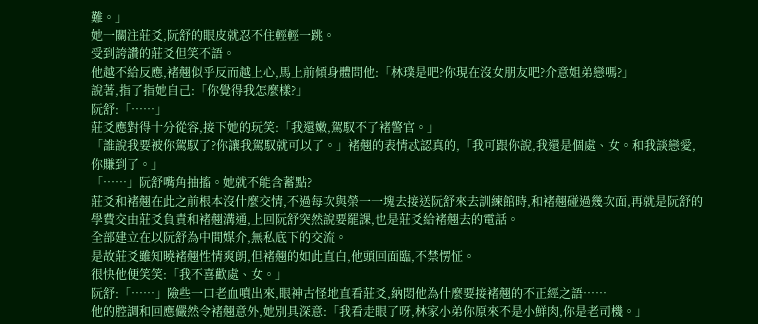難。」
她一關注莊爻,阮舒的眼皮就忍不住輕輕一跳。
受到誇讚的莊爻但笑不語。
他越不給反應,褚翹似乎反而越上心,馬上前傾身體問他:「林璞是吧?你現在沒女朋友吧?介意姐弟戀嗎?」
說著,指了指她自己:「你覺得我怎麼樣?」
阮舒:「……」
莊爻應對得十分從容,接下她的玩笑:「我還嫩,駕馭不了褚警官。」
「誰說我要被你駕馭了?你讓我駕馭就可以了。」褚翹的表情忒認真的,「我可跟你說,我還是個處、女。和我談戀愛,你賺到了。」
「……」阮舒嘴角抽搐。她就不能含蓄點?
莊爻和褚翹在此之前根本沒什麼交情,不過每次與榮一一塊去接送阮舒來去訓練館時,和褚翹碰過幾次面,再就是阮舒的學費交由莊爻負責和褚翹溝通,上回阮舒突然說要罷課,也是莊爻給褚翹去的電話。
全部建立在以阮舒為中間媒介,無私底下的交流。
是故莊爻雖知曉褚翹性情爽朗,但褚翹的如此直白,他頭回面臨,不禁愣怔。
很快他便笑笑:「我不喜歡處、女。」
阮舒:「……」險些一口老血噴出來,眼神古怪地直看莊爻,納悶他為什麼要接褚翹的不正經之語……
他的腔調和回應儼然令褚翹意外,她別具深意:「我看走眼了呀,林家小弟你原來不是小鮮肉,你是老司機。」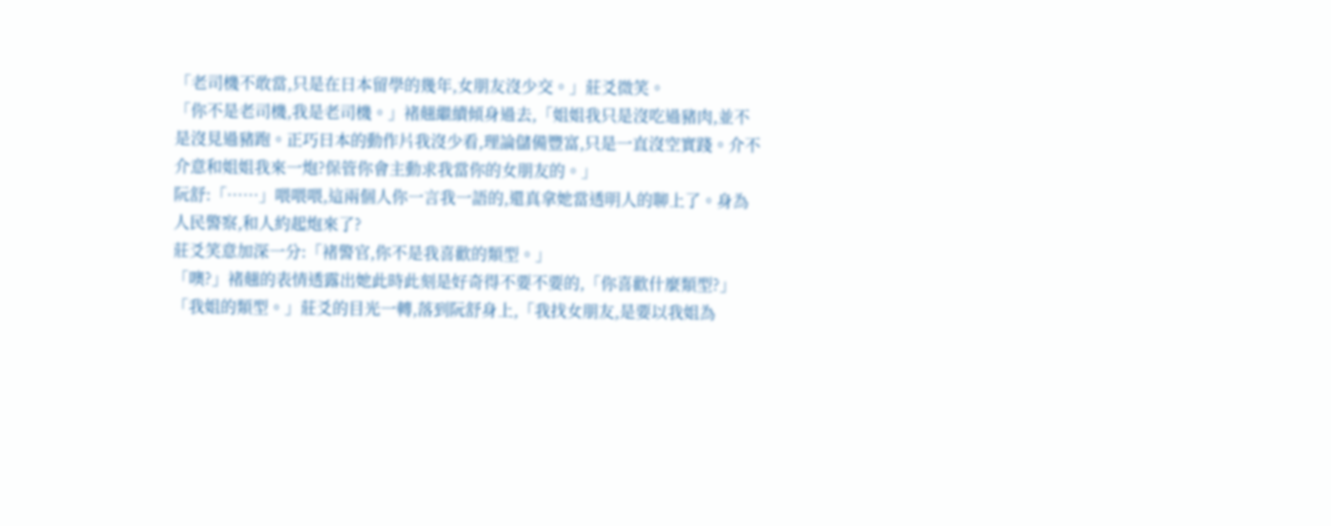「老司機不敢當,只是在日本留學的幾年,女朋友沒少交。」莊爻微笑。
「你不是老司機,我是老司機。」褚翹繼續傾身過去,「姐姐我只是沒吃過豬肉,並不是沒見過豬跑。正巧日本的動作片我沒少看,理論儲備豐富,只是一直沒空實踐。介不介意和姐姐我來一炮?保管你會主動求我當你的女朋友的。」
阮舒:「……」喂喂喂,這兩個人你一言我一語的,還真拿她當透明人的聊上了。身為人民警察,和人約起炮來了?
莊爻笑意加深一分:「褚警官,你不是我喜歡的類型。」
「噢?」褚翹的表情透露出她此時此刻是好奇得不要不要的,「你喜歡什麼類型?」
「我姐的類型。」莊爻的目光一轉,落到阮舒身上,「我找女朋友,是要以我姐為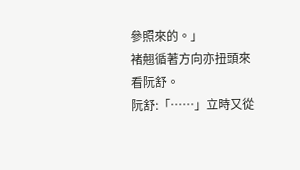參照來的。」
褚翹循著方向亦扭頭來看阮舒。
阮舒:「……」立時又從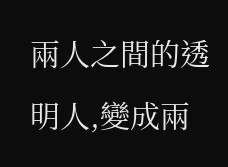兩人之間的透明人,變成兩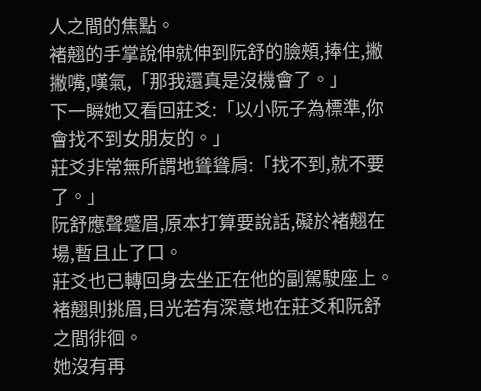人之間的焦點。
褚翹的手掌說伸就伸到阮舒的臉頰,捧住,撇撇嘴,嘆氣,「那我還真是沒機會了。」
下一瞬她又看回莊爻:「以小阮子為標準,你會找不到女朋友的。」
莊爻非常無所謂地聳聳肩:「找不到,就不要了。」
阮舒應聲蹙眉,原本打算要說話,礙於褚翹在場,暫且止了口。
莊爻也已轉回身去坐正在他的副駕駛座上。
褚翹則挑眉,目光若有深意地在莊爻和阮舒之間徘徊。
她沒有再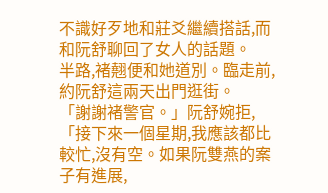不識好歹地和莊爻繼續搭話,而和阮舒聊回了女人的話題。
半路,褚翹便和她道別。臨走前,約阮舒這兩天出門逛街。
「謝謝褚警官。」阮舒婉拒,「接下來一個星期,我應該都比較忙,沒有空。如果阮雙燕的案子有進展,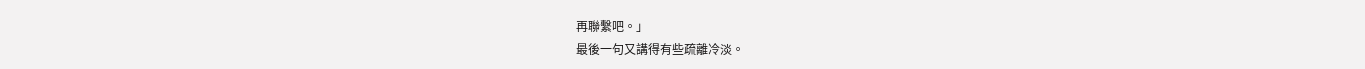再聯繫吧。」
最後一句又講得有些疏離冷淡。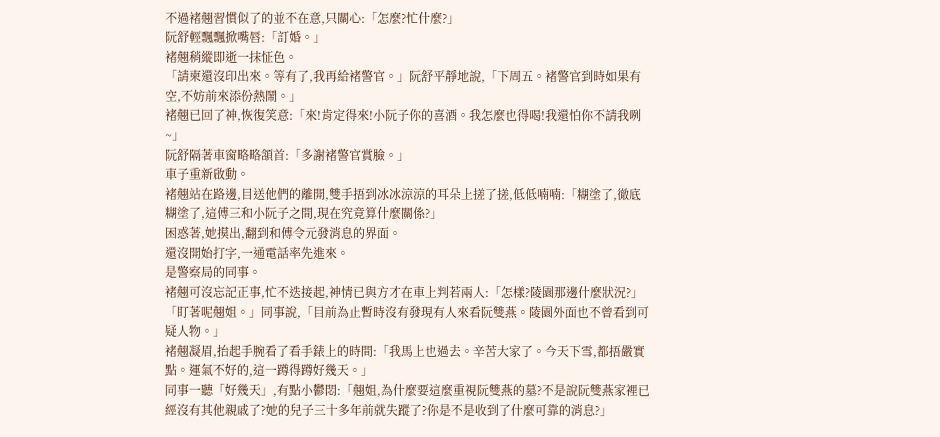不過褚翹習慣似了的並不在意,只關心:「怎麼?忙什麼?」
阮舒輕飄飄掀嘴唇:「訂婚。」
褚翹稍縱即逝一抹怔色。
「請柬還沒印出來。等有了,我再給褚警官。」阮舒平靜地說,「下周五。褚警官到時如果有空,不妨前來添份熱鬧。」
褚翹已回了神,恢復笑意:「來!肯定得來!小阮子你的喜酒。我怎麼也得喝!我還怕你不請我咧~」
阮舒隔著車窗略略頷首:「多謝褚警官賞臉。」
車子重新啟動。
褚翹站在路邊,目送他們的離開,雙手捂到冰冰涼涼的耳朵上搓了搓,低低喃喃:「糊塗了,徹底糊塗了,這傅三和小阮子之間,現在究竟算什麼關係?」
困惑著,她摸出,翻到和傅令元發消息的界面。
還沒開始打字,一通電話率先進來。
是警察局的同事。
褚翹可沒忘記正事,忙不迭接起,神情已與方才在車上判若兩人:「怎樣?陵園那邊什麼狀況?」
「盯著呢翹姐。」同事說,「目前為止暫時沒有發現有人來看阮雙燕。陵園外面也不曾看到可疑人物。」
褚翹凝眉,抬起手腕看了看手錶上的時間:「我馬上也過去。辛苦大家了。今天下雪,都捂嚴實點。運氣不好的,這一蹲得蹲好幾天。」
同事一聽「好幾天」,有點小鬱悶:「翹姐,為什麼要這麼重視阮雙燕的墓?不是說阮雙燕家裡已經沒有其他親戚了?她的兒子三十多年前就失蹤了?你是不是收到了什麼可靠的消息?」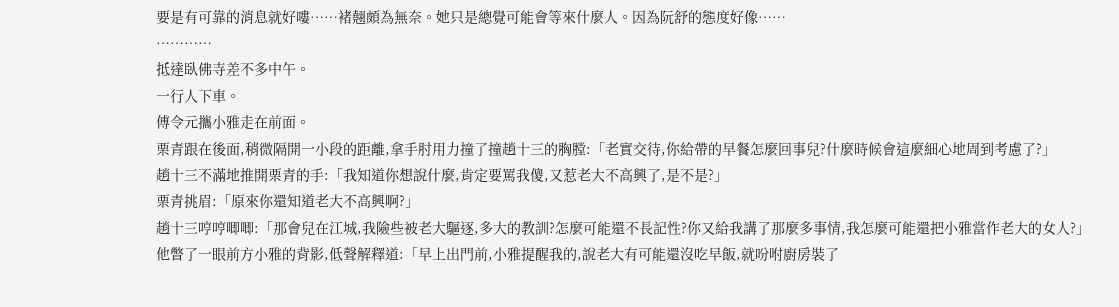要是有可靠的消息就好嘍……褚翹頗為無奈。她只是總覺可能會等來什麼人。因為阮舒的態度好像……
…………
抵達臥佛寺差不多中午。
一行人下車。
傅令元攜小雅走在前面。
栗青跟在後面,稍微隔開一小段的距離,拿手肘用力撞了撞趙十三的胸膛:「老實交待,你給帶的早餐怎麼回事兒?什麼時候會這麼細心地周到考慮了?」
趙十三不滿地推開栗青的手:「我知道你想說什麼,肯定要罵我傻,又惹老大不高興了,是不是?」
栗青挑眉:「原來你還知道老大不高興啊?」
趙十三哼哼唧唧:「那會兒在江城,我險些被老大驅逐,多大的教訓?怎麼可能還不長記性?你又給我講了那麼多事情,我怎麼可能還把小雅當作老大的女人?」
他瞥了一眼前方小雅的背影,低聲解釋道:「早上出門前,小雅提醒我的,說老大有可能還沒吃早飯,就吩咐廚房裝了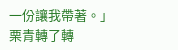一份讓我帶著。」
栗青轉了轉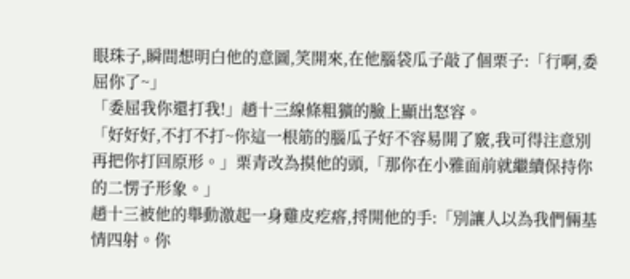眼珠子,瞬間想明白他的意圖,笑開來,在他腦袋瓜子敲了個栗子:「行啊,委屈你了~」
「委屈我你還打我!」趙十三線條粗獷的臉上顯出怒容。
「好好好,不打不打~你這一根筋的腦瓜子好不容易開了竅,我可得注意別再把你打回原形。」栗青改為摸他的頭,「那你在小雅面前就繼續保持你的二愣子形象。」
趙十三被他的舉動激起一身雞皮疙瘩,捋開他的手:「別讓人以為我們倆基情四射。你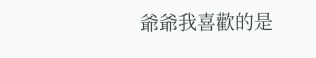爺爺我喜歡的是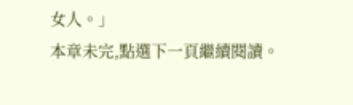女人。」
本章未完,點選下一頁繼續閱讀。